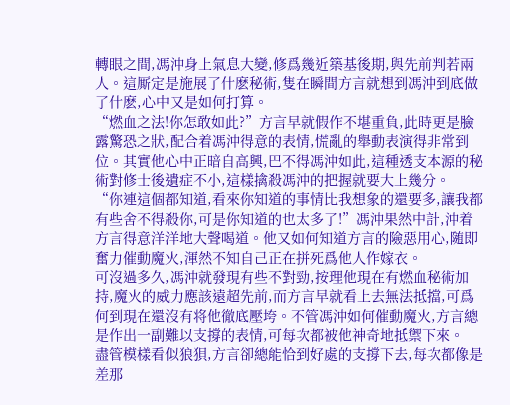轉眼之間,馮沖身上氣息大變,修爲幾近築基後期,與先前判若兩人。這厮定是施展了什麽秘術,隻在瞬間方言就想到馮沖到底做了什麽,心中又是如何打算。
“燃血之法!你怎敢如此?”方言早就假作不堪重負,此時更是臉露驚恐之狀,配合着馮沖得意的表情,慌亂的舉動表演得非常到位。其實他心中正暗自高興,巴不得馮沖如此,這種透支本源的秘術對修士後遺症不小,這樣擒殺馮沖的把握就要大上幾分。
“你連這個都知道,看來你知道的事情比我想象的還要多,讓我都有些舍不得殺你,可是你知道的也太多了!”馮沖果然中計,沖着方言得意洋洋地大聲喝道。他又如何知道方言的險惡用心,随即奮力催動魔火,渾然不知自己正在拼死爲他人作嫁衣。
可沒過多久,馮沖就發現有些不對勁,按理他現在有燃血秘術加持,魔火的威力應該遠超先前,而方言早就看上去無法抵擋,可爲何到現在還沒有将他徹底壓垮。不管馮沖如何催動魔火,方言總是作出一副難以支撐的表情,可每次都被他神奇地抵禦下來。
盡管模樣看似狼狽,方言卻總能恰到好處的支撐下去,每次都像是差那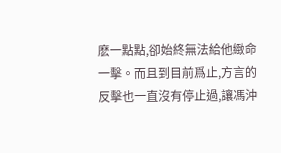麽一點點,卻始終無法給他緻命一擊。而且到目前爲止,方言的反擊也一直沒有停止過,讓馮沖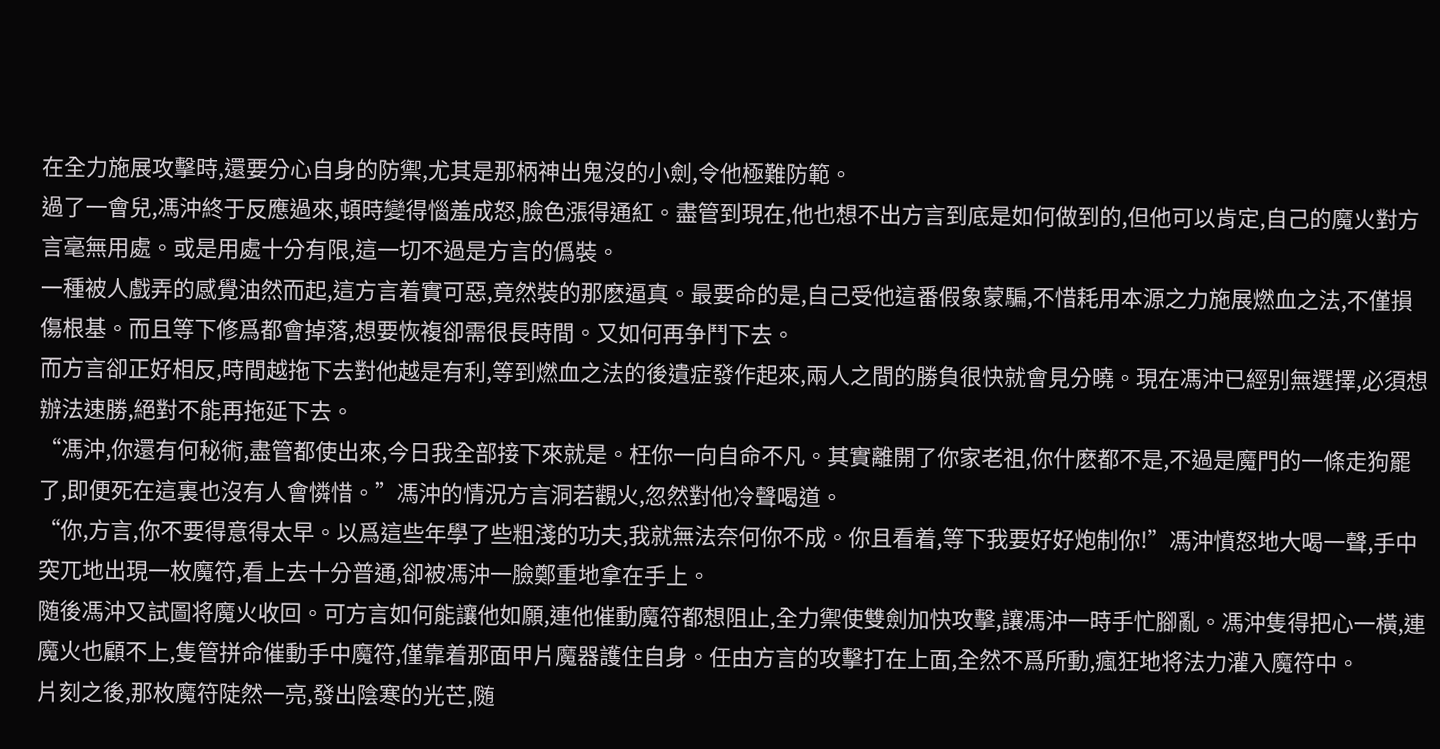在全力施展攻擊時,還要分心自身的防禦,尤其是那柄神出鬼沒的小劍,令他極難防範。
過了一會兒,馮沖終于反應過來,頓時變得惱羞成怒,臉色漲得通紅。盡管到現在,他也想不出方言到底是如何做到的,但他可以肯定,自己的魔火對方言毫無用處。或是用處十分有限,這一切不過是方言的僞裝。
一種被人戲弄的感覺油然而起,這方言着實可惡,竟然裝的那麽逼真。最要命的是,自己受他這番假象蒙騙,不惜耗用本源之力施展燃血之法,不僅損傷根基。而且等下修爲都會掉落,想要恢複卻需很長時間。又如何再争鬥下去。
而方言卻正好相反,時間越拖下去對他越是有利,等到燃血之法的後遺症發作起來,兩人之間的勝負很快就會見分曉。現在馮沖已經别無選擇,必須想辦法速勝,絕對不能再拖延下去。
“馮沖,你還有何秘術,盡管都使出來,今日我全部接下來就是。枉你一向自命不凡。其實離開了你家老祖,你什麽都不是,不過是魔門的一條走狗罷了,即便死在這裏也沒有人會憐惜。”馮沖的情況方言洞若觀火,忽然對他冷聲喝道。
“你,方言,你不要得意得太早。以爲這些年學了些粗淺的功夫,我就無法奈何你不成。你且看着,等下我要好好炮制你!”馮沖憤怒地大喝一聲,手中突兀地出現一枚魔符,看上去十分普通,卻被馮沖一臉鄭重地拿在手上。
随後馮沖又試圖将魔火收回。可方言如何能讓他如願,連他催動魔符都想阻止,全力禦使雙劍加快攻擊,讓馮沖一時手忙腳亂。馮沖隻得把心一橫,連魔火也顧不上,隻管拼命催動手中魔符,僅靠着那面甲片魔器護住自身。任由方言的攻擊打在上面,全然不爲所動,瘋狂地将法力灌入魔符中。
片刻之後,那枚魔符陡然一亮,發出陰寒的光芒,随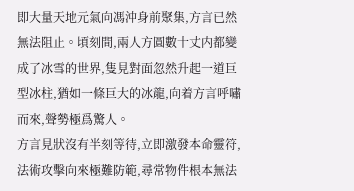即大量天地元氣向馮沖身前聚集,方言已然無法阻止。頃刻間,兩人方圓數十丈内都變成了冰雪的世界,隻見對面忽然升起一道巨型冰柱,猶如一條巨大的冰龍,向着方言呼嘯而來,聲勢極爲驚人。
方言見狀沒有半刻等待,立即激發本命靈符,法術攻擊向來極難防範,尋常物件根本無法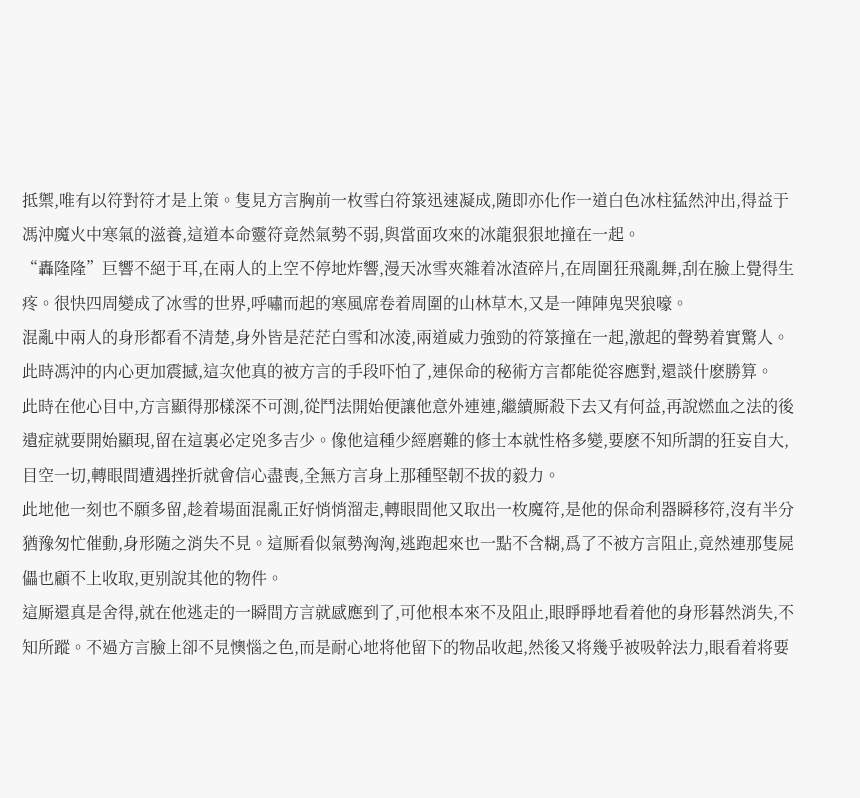抵禦,唯有以符對符才是上策。隻見方言胸前一枚雪白符箓迅速凝成,随即亦化作一道白色冰柱猛然沖出,得益于馮沖魔火中寒氣的滋養,這道本命靈符竟然氣勢不弱,與當面攻來的冰龍狠狠地撞在一起。
“轟隆隆”巨響不絕于耳,在兩人的上空不停地炸響,漫天冰雪夾雜着冰渣碎片,在周圍狂飛亂舞,刮在臉上覺得生疼。很快四周變成了冰雪的世界,呼嘯而起的寒風席卷着周圍的山林草木,又是一陣陣鬼哭狼嚎。
混亂中兩人的身形都看不清楚,身外皆是茫茫白雪和冰淩,兩道威力強勁的符箓撞在一起,激起的聲勢着實驚人。此時馮沖的内心更加震撼,這次他真的被方言的手段吓怕了,連保命的秘術方言都能從容應對,還談什麽勝算。
此時在他心目中,方言顯得那樣深不可測,從鬥法開始便讓他意外連連,繼續厮殺下去又有何益,再說燃血之法的後遺症就要開始顯現,留在這裏必定兇多吉少。像他這種少經磨難的修士本就性格多變,要麽不知所謂的狂妄自大,目空一切,轉眼間遭遇挫折就會信心盡喪,全無方言身上那種堅韌不拔的毅力。
此地他一刻也不願多留,趁着場面混亂正好悄悄溜走,轉眼間他又取出一枚魔符,是他的保命利器瞬移符,沒有半分猶豫匆忙催動,身形随之消失不見。這厮看似氣勢洶洶,逃跑起來也一點不含糊,爲了不被方言阻止,竟然連那隻屍儡也顧不上收取,更别說其他的物件。
這厮還真是舍得,就在他逃走的一瞬間方言就感應到了,可他根本來不及阻止,眼睜睜地看着他的身形暮然消失,不知所蹤。不過方言臉上卻不見懊惱之色,而是耐心地将他留下的物品收起,然後又将幾乎被吸幹法力,眼看着将要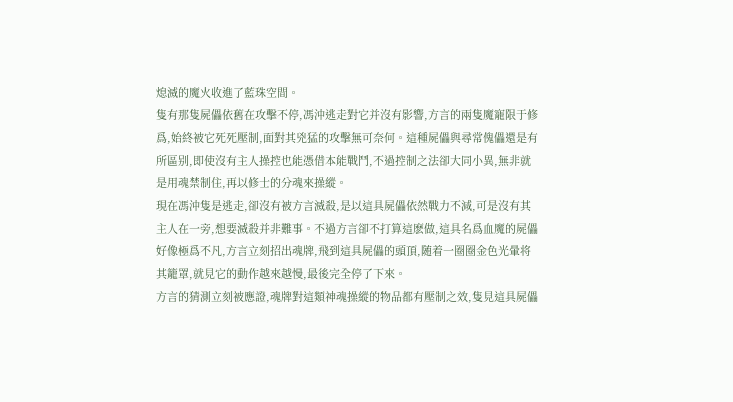熄滅的魔火收進了藍珠空間。
隻有那隻屍儡依舊在攻擊不停,馮沖逃走對它并沒有影響,方言的兩隻魔寵限于修爲,始終被它死死壓制,面對其兇猛的攻擊無可奈何。這種屍儡與尋常傀儡還是有所區别,即使沒有主人操控也能憑借本能戰鬥,不過控制之法卻大同小異,無非就是用魂禁制住,再以修士的分魂來操縱。
現在馮沖隻是逃走,卻沒有被方言滅殺,是以這具屍儡依然戰力不減,可是沒有其主人在一旁,想要滅殺并非難事。不過方言卻不打算這麽做,這具名爲血魔的屍儡好像極爲不凡,方言立刻招出魂牌,飛到這具屍儡的頭頂,随着一圈圈金色光暈将其籠罩,就見它的動作越來越慢,最後完全停了下來。
方言的猜測立刻被應證,魂牌對這類神魂操縱的物品都有壓制之效,隻見這具屍儡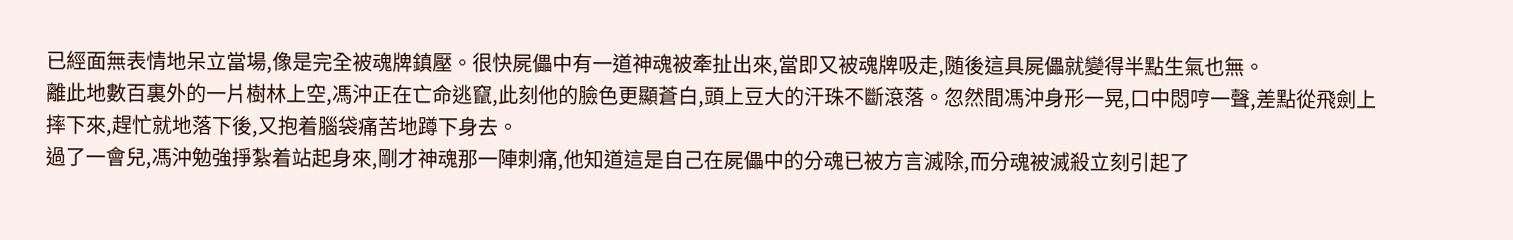已經面無表情地呆立當場,像是完全被魂牌鎮壓。很快屍儡中有一道神魂被牽扯出來,當即又被魂牌吸走,随後這具屍儡就變得半點生氣也無。
離此地數百裏外的一片樹林上空,馮沖正在亡命逃竄,此刻他的臉色更顯蒼白,頭上豆大的汗珠不斷滾落。忽然間馮沖身形一晃,口中悶哼一聲,差點從飛劍上摔下來,趕忙就地落下後,又抱着腦袋痛苦地蹲下身去。
過了一會兒,馮沖勉強掙紮着站起身來,剛才神魂那一陣刺痛,他知道這是自己在屍儡中的分魂已被方言滅除,而分魂被滅殺立刻引起了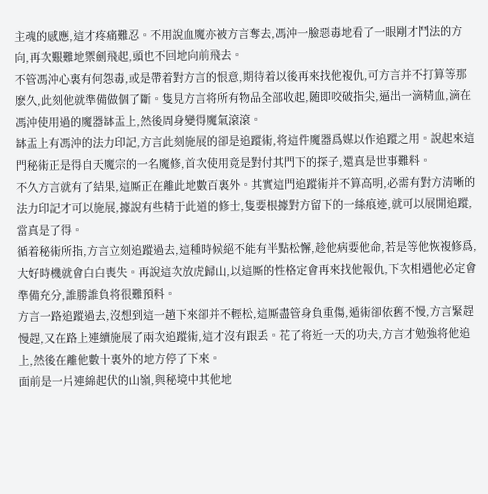主魂的感應,這才疼痛難忍。不用說血魔亦被方言奪去,馮沖一臉惡毒地看了一眼剛才鬥法的方向,再次艱難地禦劍飛起,頭也不回地向前飛去。
不管馮沖心裏有何怨毒,或是帶着對方言的恨意,期待着以後再來找他複仇,可方言并不打算等那麽久,此刻他就準備做個了斷。隻見方言将所有物品全部收起,随即咬破指尖,逼出一滴精血,滴在馮沖使用過的魔器缽盂上,然後周身變得魔氣滾滾。
缽盂上有馮沖的法力印記,方言此刻施展的卻是追蹤術,将這件魔器爲媒以作追蹤之用。說起來這門秘術正是得自天魔宗的一名魔修,首次使用竟是對付其門下的探子,還真是世事難料。
不久方言就有了結果,這厮正在離此地數百裏外。其實這門追蹤術并不算高明,必需有對方清晰的法力印記才可以施展,據說有些精于此道的修士,隻要根據對方留下的一絲痕迹,就可以展開追蹤,當真是了得。
循着秘術所指,方言立刻追蹤過去,這種時候絕不能有半點松懈,趁他病要他命,若是等他恢複修爲,大好時機就會白白喪失。再說這次放虎歸山,以這厮的性格定會再來找他報仇,下次相遇他必定會準備充分,誰勝誰負将很難預料。
方言一路追蹤過去,沒想到這一趟下來卻并不輕松,這厮盡管身負重傷,遁術卻依舊不慢,方言緊趕慢趕,又在路上連續施展了兩次追蹤術,這才沒有跟丢。花了将近一天的功夫,方言才勉強将他追上,然後在離他數十裏外的地方停了下來。
面前是一片連綿起伏的山嶺,與秘境中其他地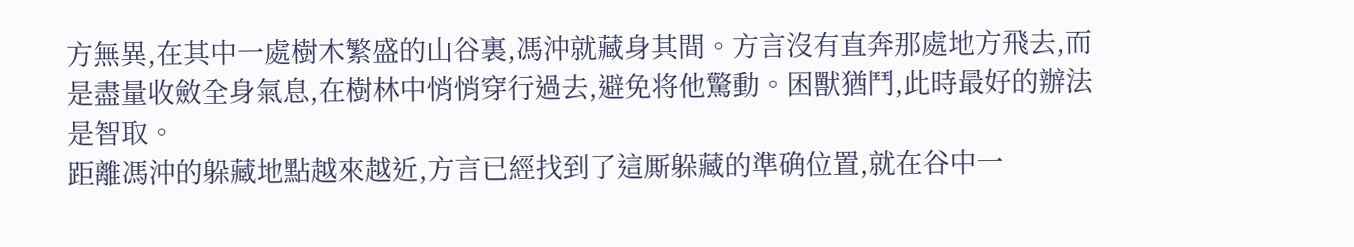方無異,在其中一處樹木繁盛的山谷裏,馮沖就藏身其間。方言沒有直奔那處地方飛去,而是盡量收斂全身氣息,在樹林中悄悄穿行過去,避免将他驚動。困獸猶鬥,此時最好的辦法是智取。
距離馮沖的躲藏地點越來越近,方言已經找到了這厮躲藏的準确位置,就在谷中一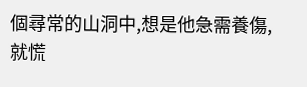個尋常的山洞中,想是他急需養傷,就慌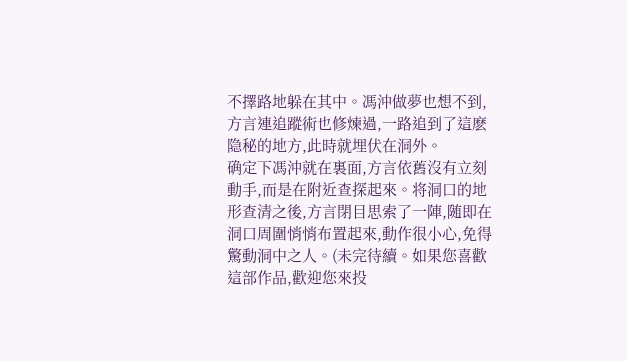不擇路地躲在其中。馮沖做夢也想不到,方言連追蹤術也修煉過,一路追到了這麽隐秘的地方,此時就埋伏在洞外。
确定下馮沖就在裏面,方言依舊沒有立刻動手,而是在附近查探起來。将洞口的地形查清之後,方言閉目思索了一陣,随即在洞口周圍悄悄布置起來,動作很小心,免得驚動洞中之人。(未完待續。如果您喜歡這部作品,歡迎您來投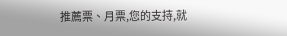推薦票、月票,您的支持,就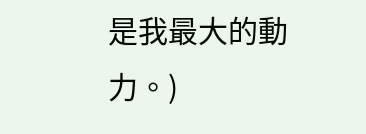是我最大的動力。)